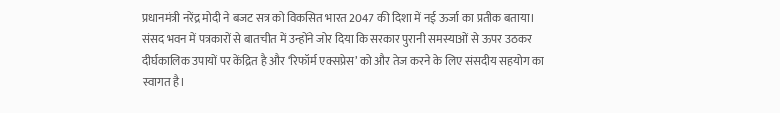प्रधानमंत्री नरेंद्र मोदी ने बजट सत्र को विकसित भारत 2047 की दिशा में नई ऊर्जा का प्रतीक बताया। संसद भवन में पत्रकारों से बातचीत में उन्होंने जोर दिया कि सरकार पुरानी समस्याओं से ऊपर उठकर दीर्घकालिक उपायों पर केंद्रित है और ‘रिफॉर्म एक्सप्रेस’ को और तेज करने के लिए संसदीय सहयोग का स्वागत है।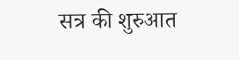सत्र की शुरुआत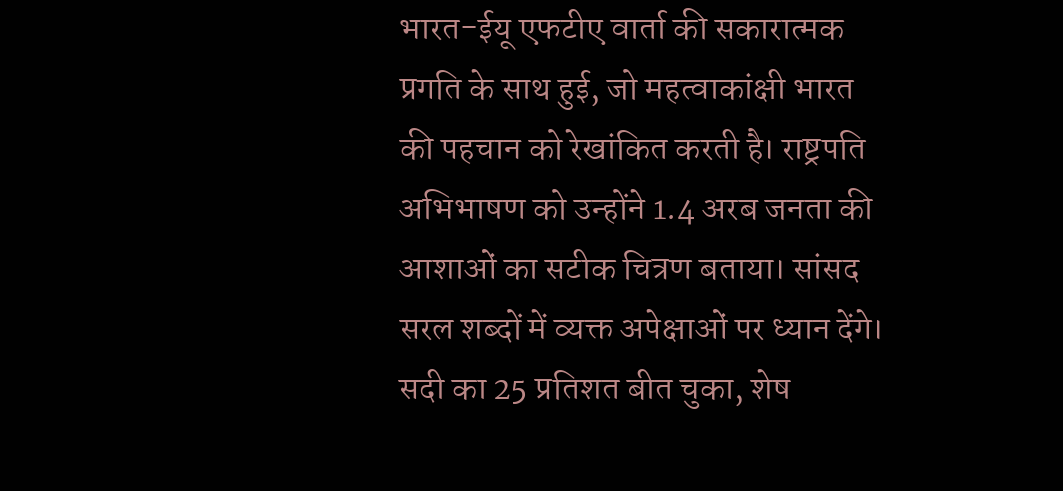भारत-ईयू एफटीए वार्ता की सकारात्मक प्रगति के साथ हुई, जो महत्वाकांक्षी भारत की पहचान को रेखांकित करती है। राष्ट्रपति अभिभाषण को उन्होंने 1.4 अरब जनता की आशाओं का सटीक चित्रण बताया। सांसद सरल शब्दों में व्यक्त अपेक्षाओं पर ध्यान देंगे।
सदी का 25 प्रतिशत बीत चुका, शेष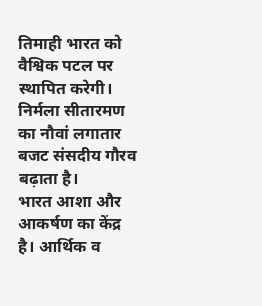तिमाही भारत को वैश्विक पटल पर स्थापित करेगी। निर्मला सीतारमण का नौवां लगातार बजट संसदीय गौरव बढ़ाता है।
भारत आशा और आकर्षण का केंद्र है। आर्थिक व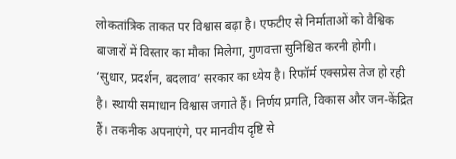लोकतांत्रिक ताकत पर विश्वास बढ़ा है। एफटीए से निर्माताओं को वैश्विक बाजारों में विस्तार का मौका मिलेगा, गुणवत्ता सुनिश्चित करनी होगी।
‘सुधार, प्रदर्शन, बदलाव’ सरकार का ध्येय है। रिफॉर्म एक्सप्रेस तेज हो रही है। स्थायी समाधान विश्वास जगाते हैं। निर्णय प्रगति, विकास और जन-केंद्रित हैं। तकनीक अपनाएंगे, पर मानवीय दृष्टि से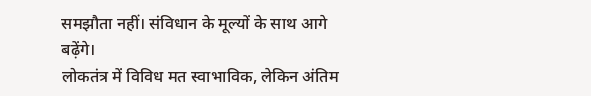समझौता नहीं। संविधान के मूल्यों के साथ आगे बढ़ेंगे।
लोकतंत्र में विविध मत स्वाभाविक, लेकिन अंतिम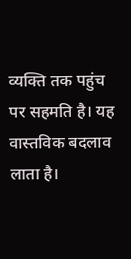व्यक्ति तक पहुंच पर सहमति है। यह वास्तविक बदलाव लाता है।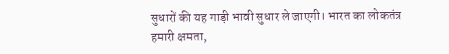सुधारों की यह गाड़ी भावी सुधार ले जाएगी। भारत का लोकतंत्र हमारी क्षमता,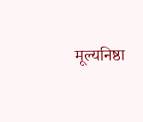मूल्यनिष्ठा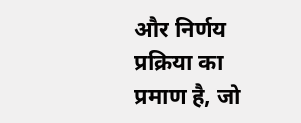और निर्णय प्रक्रिया का प्रमाण है, जो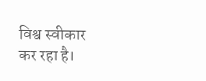विश्व स्वीकार कर रहा है।